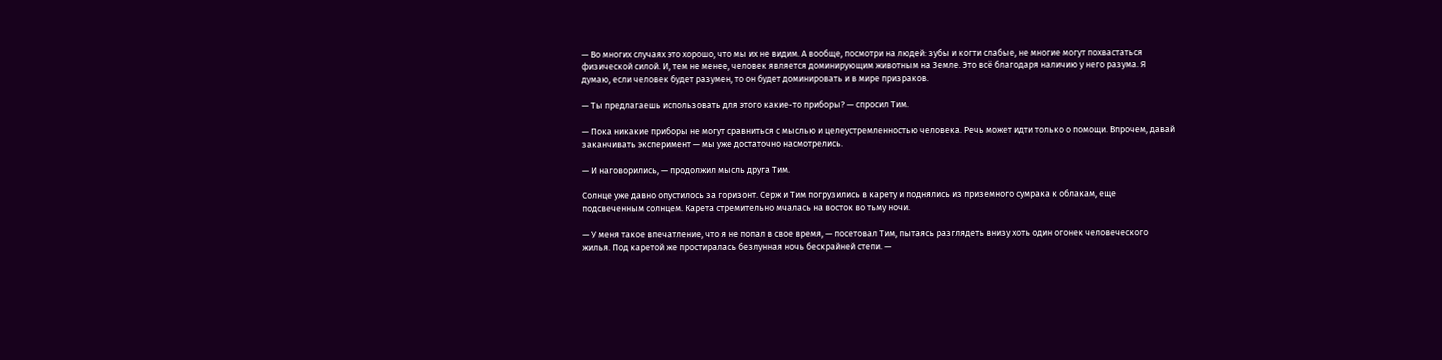— Во многих случаях это хорошо, что мы их не видим. А вообще, посмотри на людей: зубы и когти слабые, не многие могут похвастаться физической силой. И, тем не менее, человек является доминирующим животным на Земле. Это всё благодаря наличию у него разума. Я думаю, если человек будет разумен, то он будет доминировать и в мире призраков.

— Ты предлагаешь использовать для этого какие-то приборы? — спросил Тим.

— Пока никакие приборы не могут сравниться с мыслью и целеустремленностью человека. Речь может идти только о помощи. Впрочем, давай заканчивать эксперимент — мы уже достаточно насмотрелись.

— И наговорились, — продолжил мысль друга Тим.

Солнце уже давно опустилось за горизонт. Серж и Тим погрузились в карету и поднялись из приземного сумрака к облакам, еще подсвеченным солнцем. Карета стремительно мчалась на восток во тьму ночи.

— У меня такое впечатление, что я не попал в свое время, — посетовал Тим, пытаясь разглядеть внизу хоть один огонек человеческого жилья. Под каретой же простиралась безлунная ночь бескрайней степи. —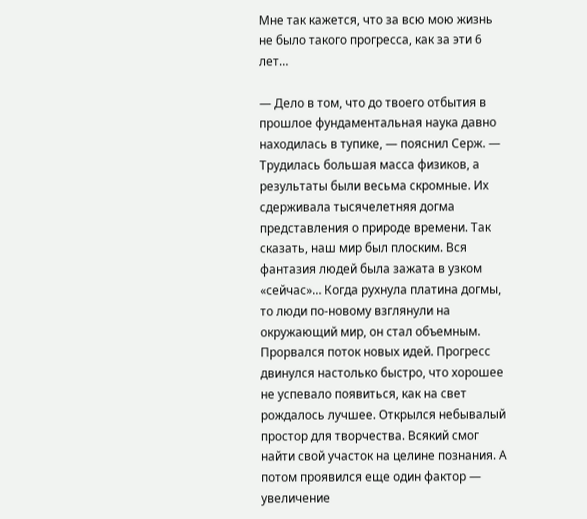Мне так кажется, что за всю мою жизнь не было такого прогресса, как за эти 6 лет…

— Дело в том, что до твоего отбытия в прошлое фундаментальная наука давно находилась в тупике, — пояснил Серж. — Трудилась большая масса физиков, а результаты были весьма скромные. Их сдерживала тысячелетняя догма представления о природе времени. Так сказать, наш мир был плоским. Вся фантазия людей была зажата в узком «сейчас»… Когда рухнула платина догмы, то люди по-новому взглянули на окружающий мир, он стал объемным. Прорвался поток новых идей. Прогресс двинулся настолько быстро, что хорошее не успевало появиться, как на свет рождалось лучшее. Открылся небывалый простор для творчества. Всякий смог найти свой участок на целине познания. А потом проявился еще один фактор — увеличение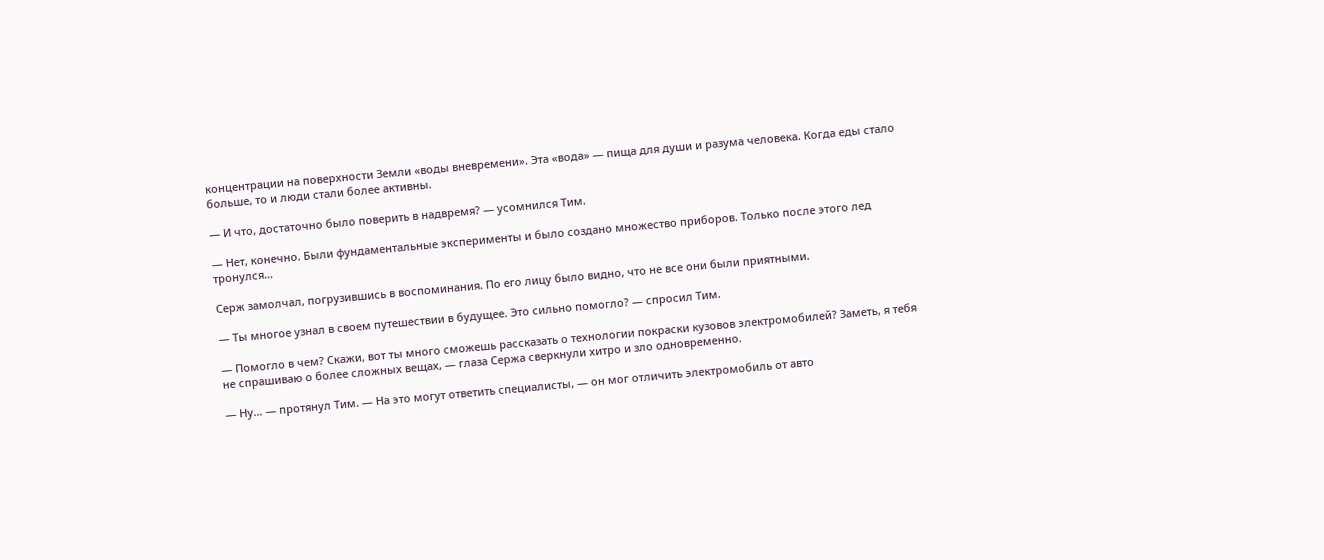концентрации на поверхности Земли «воды вневремени». Эта «вода» — пища для души и разума человека. Когда еды стало больше, то и люди стали более активны.

— И что, достаточно было поверить в надвремя? — усомнился Тим.

— Нет, конечно. Были фундаментальные эксперименты и было создано множество приборов. Только после этого лед тронулся…

Серж замолчал, погрузившись в воспоминания. По его лицу было видно, что не все они были приятными.

— Ты многое узнал в своем путешествии в будущее. Это сильно помогло? — спросил Тим.

— Помогло в чем? Скажи, вот ты много сможешь рассказать о технологии покраски кузовов электромобилей? Заметь, я тебя не спрашиваю о более сложных вещах, — глаза Сержа сверкнули хитро и зло одновременно.

— Ну… — протянул Тим. — На это могут ответить специалисты, — он мог отличить электромобиль от авто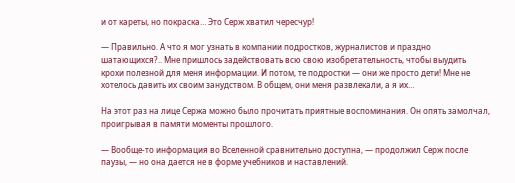и от кареты, но покраска… Это Серж хватил чересчур!

— Правильно. А что я мог узнать в компании подростков, журналистов и праздно шатающихся?.. Мне пришлось задействовать всю свою изобретательность, чтобы выудить крохи полезной для меня информации. И потом, те подростки — они же просто дети! Мне не хотелось давить их своим занудством. В общем, они меня развлекали, а я их…

На этот раз на лице Сержа можно было прочитать приятные воспоминания. Он опять замолчал, проигрывая в памяти моменты прошлого.

— Вообще-то информация во Вселенной сравнительно доступна, — продолжил Серж после паузы, — но она дается не в форме учебников и наставлений.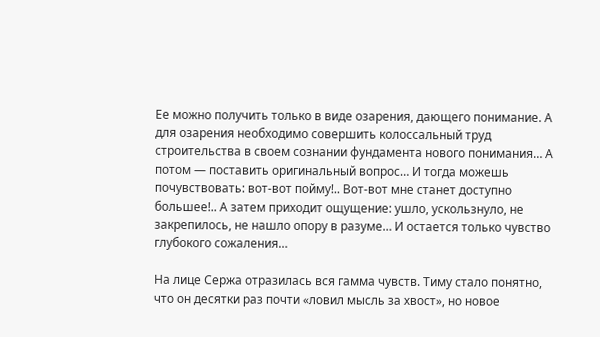Ее можно получить только в виде озарения, дающего понимание. А для озарения необходимо совершить колоссальный труд строительства в своем сознании фундамента нового понимания… А потом — поставить оригинальный вопрос… И тогда можешь почувствовать: вот-вот пойму!.. Вот-вот мне станет доступно большее!.. А затем приходит ощущение: ушло, ускользнуло, не закрепилось, не нашло опору в разуме… И остается только чувство глубокого сожаления…

На лице Сержа отразилась вся гамма чувств. Тиму стало понятно, что он десятки раз почти «ловил мысль за хвост», но новое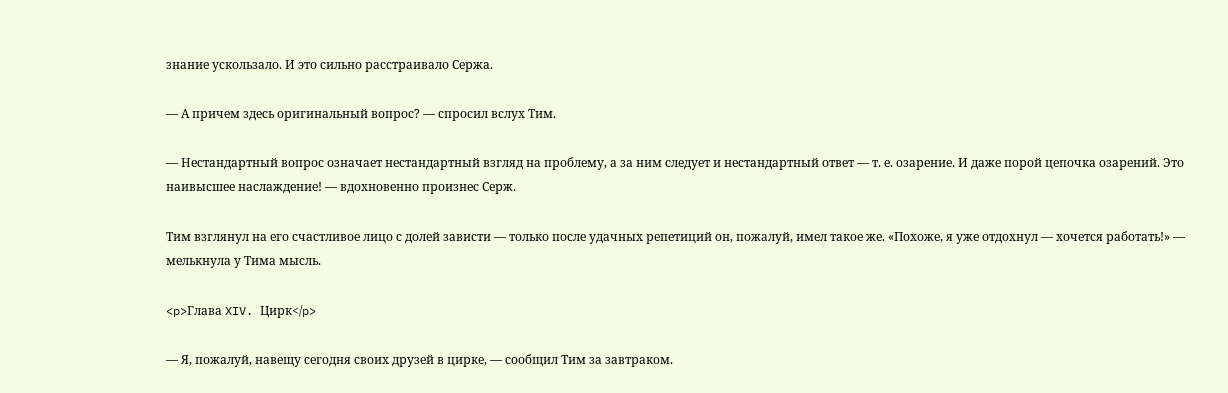знание ускользало. И это сильно расстраивало Сержа.

— А причем здесь оригинальный вопрос? — спросил вслух Тим.

— Нестандартный вопрос означает нестандартный взгляд на проблему, а за ним следует и нестандартный ответ — т. е. озарение. И даже порой цепочка озарений. Это наивысшее наслаждение! — вдохновенно произнес Серж.

Тим взглянул на его счастливое лицо с долей зависти — только после удачных репетиций он, пожалуй, имел такое же. «Похоже, я уже отдохнул — хочется работать!» — мелькнула у Тима мысль.

<p>Глава XIV. Цирк</p>

— Я, пожалуй, навещу сегодня своих друзей в цирке, — сообщил Тим за завтраком.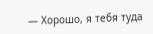— Хорошо, я тебя туда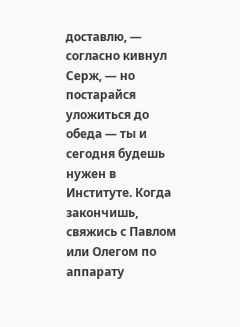доставлю, — согласно кивнул Серж, — но постарайся уложиться до обеда — ты и сегодня будешь нужен в Институте. Когда закончишь, свяжись с Павлом или Олегом по аппарату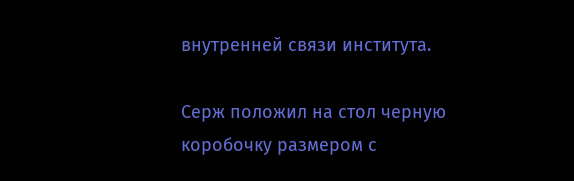внутренней связи института.

Серж положил на стол черную коробочку размером с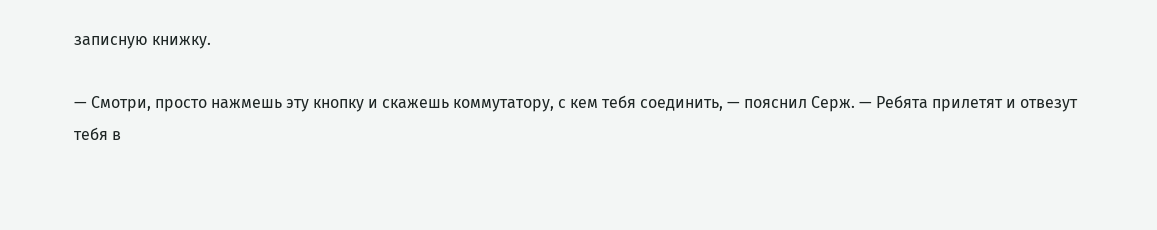записную книжку.

— Смотри, просто нажмешь эту кнопку и скажешь коммутатору, с кем тебя соединить, — пояснил Серж. — Ребята прилетят и отвезут тебя в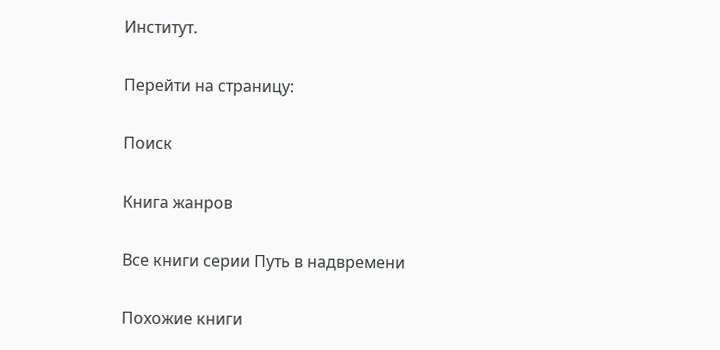Институт.

Перейти на страницу:

Поиск

Книга жанров

Все книги серии Путь в надвремени

Похожие книги